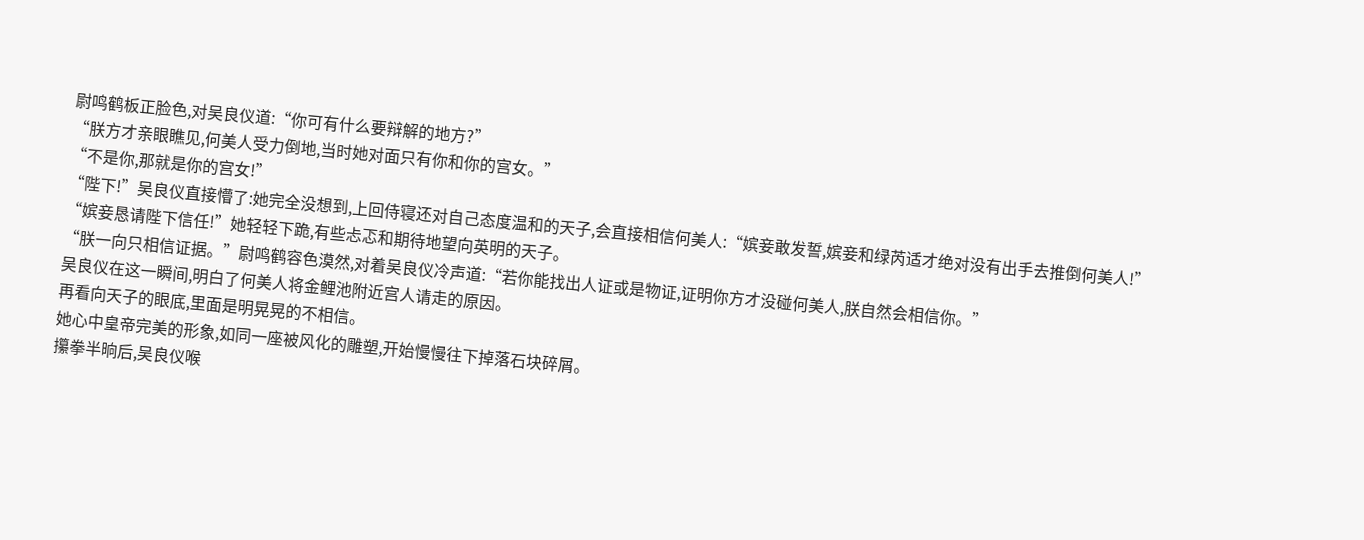尉鸣鹤板正脸色,对吴良仪道:“你可有什么要辩解的地方?”
“朕方才亲眼瞧见,何美人受力倒地,当时她对面只有你和你的宫女。”
“不是你,那就是你的宫女!”
“陛下!”吴良仪直接懵了:她完全没想到,上回侍寝还对自己态度温和的天子,会直接相信何美人:“嫔妾敢发誓,嫔妾和绿芮适才绝对没有出手去推倒何美人!”
“嫔妾恳请陛下信任!”她轻轻下跪,有些忐忑和期待地望向英明的天子。
“朕一向只相信证据。”尉鸣鹤容色漠然,对着吴良仪冷声道:“若你能找出人证或是物证,证明你方才没碰何美人,朕自然会相信你。”
吴良仪在这一瞬间,明白了何美人将金鲤池附近宫人请走的原因。
再看向天子的眼底,里面是明晃晃的不相信。
她心中皇帝完美的形象,如同一座被风化的雕塑,开始慢慢往下掉落石块碎屑。
攥拳半晌后,吴良仪喉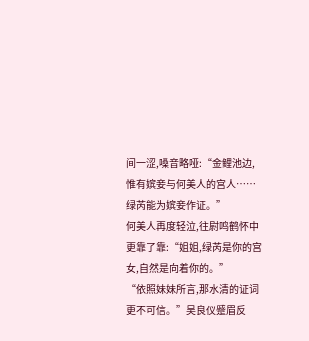间一涩,嗓音略哑:“金鲤池边,惟有嫔妾与何美人的宫人……绿芮能为嫔妾作证。”
何美人再度轻泣,往尉鸣鹤怀中更靠了靠:“姐姐,绿芮是你的宫女,自然是向着你的。”
“依照妹妹所言,那水清的证词更不可信。”吴良仪蹙眉反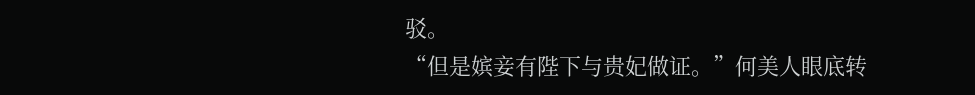驳。
“但是嫔妾有陛下与贵妃做证。”何美人眼底转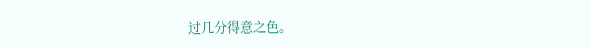过几分得意之色。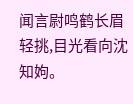闻言尉鸣鹤长眉轻挑,目光看向沈知姁。